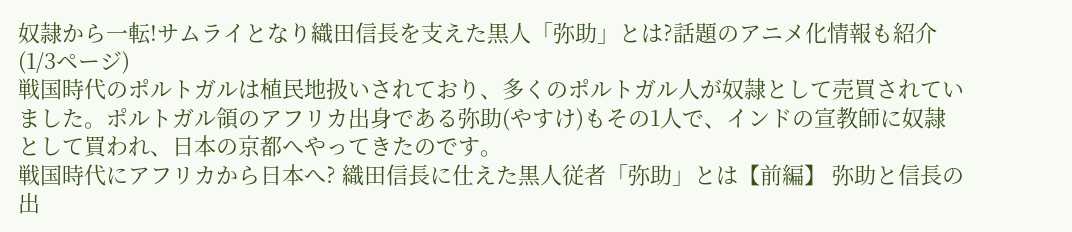奴隷から一転!サムライとなり織田信長を支えた黒人「弥助」とは?話題のアニメ化情報も紹介 (1/3ページ)
戦国時代のポルトガルは植民地扱いされており、多くのポルトガル人が奴隷として売買されていました。ポルトガル領のアフリカ出身である弥助(やすけ)もその1人で、インドの宣教師に奴隷として買われ、日本の京都へやってきたのです。
戦国時代にアフリカから日本へ? 織田信長に仕えた黒人従者「弥助」とは【前編】 弥助と信長の出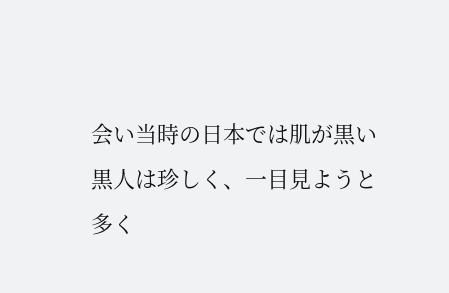会い当時の日本では肌が黒い黒人は珍しく、一目見ようと多く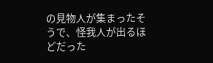の見物人が集まったそうで、怪我人が出るほどだった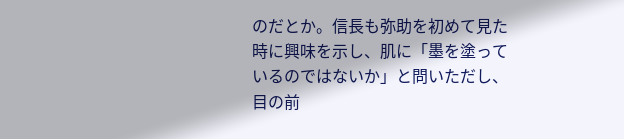のだとか。信長も弥助を初めて見た時に興味を示し、肌に「墨を塗っているのではないか」と問いただし、目の前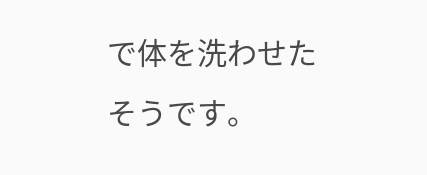で体を洗わせたそうです。